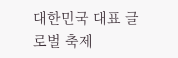대한민국 대표 글로벌 축제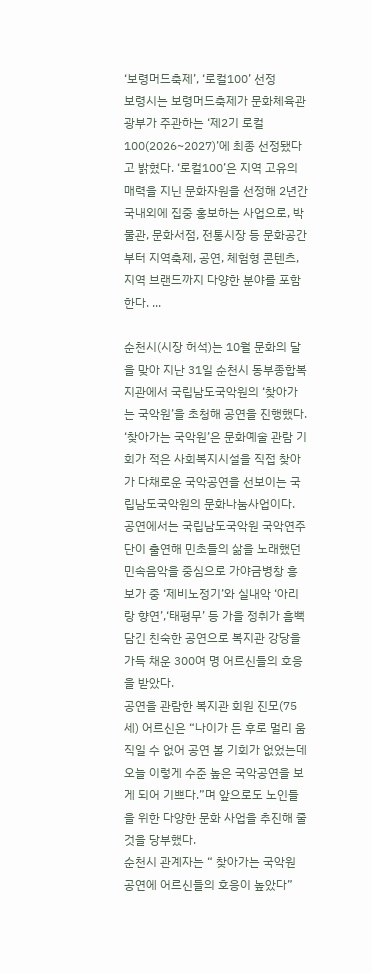‘보령머드축제’, ‘로컬100’ 선정
보령시는 보령머드축제가 문화체육관광부가 주관하는 ‘제2기 로컬100(2026~2027)’에 최종 선정됐다고 밝혔다. ‘로컬100’은 지역 고유의 매력을 지닌 문화자원을 선정해 2년간 국내외에 집중 홍보하는 사업으로, 박물관, 문화서점, 전통시장 등 문화공간부터 지역축제, 공연, 체험형 콘텐츠, 지역 브랜드까지 다양한 분야를 포함한다. ...

순천시(시장 허석)는 10월 문화의 달을 맞아 지난 31일 순천시 동부종합복지관에서 국립남도국악원의 ‘찾아가는 국악원’을 초청해 공연을 진행했다.
‘찾아가는 국악원’은 문화예술 관람 기회가 적은 사회복지시설을 직접 찾아가 다채로운 국악공연을 선보이는 국립남도국악원의 문화나눔사업이다.
공연에서는 국립남도국악원 국악연주단이 출연해 민초들의 삶을 노래했던 민속음악을 중심으로 가야금병창 흥보가 중 ‘제비노정기’와 실내악 ‘아리랑 향연’,‘태평무’ 등 가을 정취가 흠뻑 담긴 친숙한 공연으로 복지관 강당을 가득 채운 300여 명 어르신들의 호응을 받았다.
공연을 관람한 복지관 회원 진모(75세) 어르신은 “나이가 든 후로 멀리 움직일 수 없어 공연 볼 기회가 없었는데 오늘 이렇게 수준 높은 국악공연을 보게 되어 기쁘다.”며 앞으로도 노인들을 위한 다양한 문화 사업을 추진해 줄 것을 당부했다.
순천시 관계자는 “ 찾아가는 국악원 공연에 어르신들의 호응이 높았다”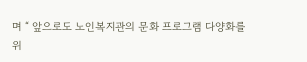며 “ 앞으로도 노인복지관의 문화 프로그램 다양화를 위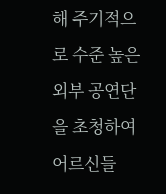해 주기적으로 수준 높은 외부 공연단을 초청하여 어르신들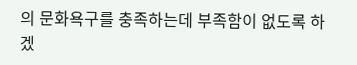의 문화욕구를 충족하는데 부족함이 없도록 하겠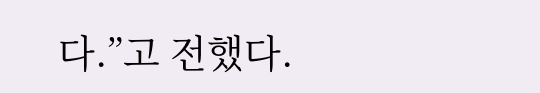다.”고 전했다.